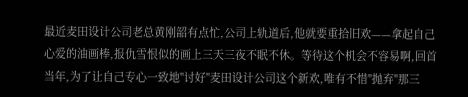最近麦田设计公司老总黄刚韶有点忙,公司上轨道后,他就要重拾旧欢——拿起自己心爱的油画棒,报仇雪恨似的画上三天三夜不眠不休。等待这个机会不容易啊,回首当年,为了让自己专心一致地"讨好"麦田设计公司这个新欢,唯有不惜"抛弃"那三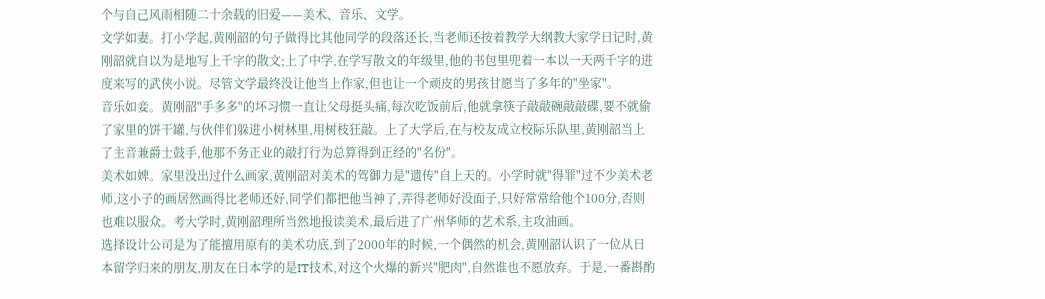个与自己风雨相随二十余载的旧爱——美术、音乐、文学。
文学如妻。打小学起,黄刚韶的句子做得比其他同学的段落还长,当老师还按着教学大纲教大家学日记时,黄刚韶就自以为是地写上千字的散文;上了中学,在学写散文的年级里,他的书包里兜着一本以一天两千字的进度来写的武侠小说。尽管文学最终没让他当上作家,但也让一个顽皮的男孩甘愿当了多年的"坐家"。
音乐如妾。黄刚韶"手多多"的坏习惯一直让父母挺头痛,每次吃饭前后,他就拿筷子敲敲碗敲敲碟,要不就偷了家里的饼干罐,与伙伴们躲进小树林里,用树枝狂敲。上了大学后,在与校友成立校际乐队里,黄刚韶当上了主音兼爵士鼓手,他那不务正业的敲打行为总算得到正经的"名份"。
美术如婢。家里没出过什么画家,黄刚韶对美术的驾御力是"遗传"自上天的。小学时就"得罪"过不少美术老师,这小子的画居然画得比老师还好,同学们都把他当神了,弄得老师好没面子,只好常常给他个100分,否则也难以服众。考大学时,黄刚韶理所当然地报读美术,最后进了广州华师的艺术系,主攻油画。
选择设计公司是为了能擅用原有的美术功底,到了2000年的时候,一个偶然的机会,黄刚韶认识了一位从日本留学归来的朋友,朋友在日本学的是IT技术,对这个火爆的新兴"肥肉",自然谁也不愿放弃。于是,一番斟酌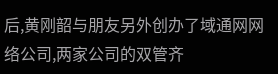后,黄刚韶与朋友另外创办了域通网网络公司,两家公司的双管齐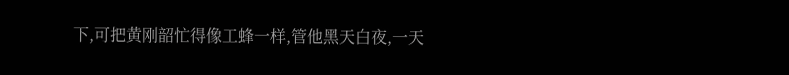下,可把黄刚韶忙得像工蜂一样,管他黑天白夜,一天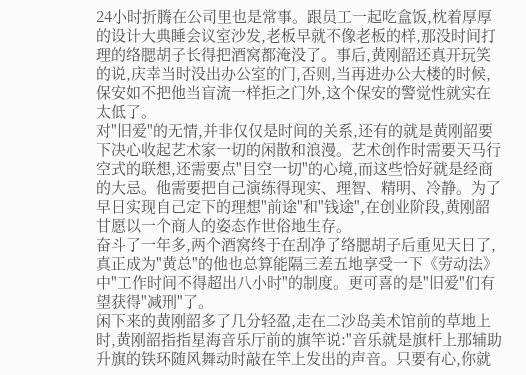24小时折腾在公司里也是常事。跟员工一起吃盒饭,枕着厚厚的设计大典睡会议室沙发,老板早就不像老板的样,那没时间打理的络腮胡子长得把酒窝都淹没了。事后,黄刚韶还真开玩笑的说,庆幸当时没出办公室的门,否则,当再进办公大楼的时候,保安如不把他当盲流一样拒之门外,这个保安的警觉性就实在太低了。
对"旧爱"的无情,并非仅仅是时间的关系,还有的就是黄刚韶要下决心收起艺术家一切的闲散和浪漫。艺术创作时需要天马行空式的联想,还需要点"目空一切"的心境,而这些恰好就是经商的大忌。他需要把自己演练得现实、理智、精明、冷静。为了早日实现自己定下的理想"前途"和"钱途",在创业阶段,黄刚韶甘愿以一个商人的姿态作世俗地生存。
奋斗了一年多,两个酒窝终于在刮净了络腮胡子后重见天日了,真正成为"黄总"的他也总算能隔三差五地享受一下《劳动法》中"工作时间不得超出八小时"的制度。更可喜的是"旧爱"们有望获得"减刑"了。
闲下来的黄刚韶多了几分轻盈,走在二沙岛美术馆前的草地上时,黄刚韶指指星海音乐厅前的旗竿说:"音乐就是旗杆上那辅助升旗的铁环随风舞动时敲在竿上发出的声音。只要有心,你就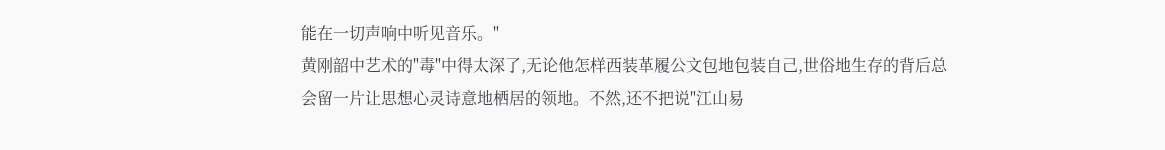能在一切声响中听见音乐。"
黄刚韶中艺术的"毒"中得太深了,无论他怎样西装革履公文包地包装自己,世俗地生存的背后总会留一片让思想心灵诗意地栖居的领地。不然,还不把说"江山易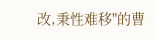改,秉性难移"的曹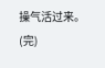操气活过来。(完)